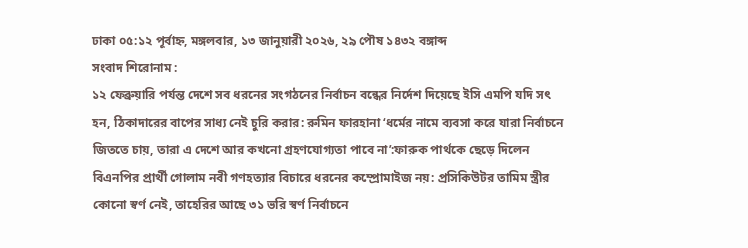ঢাকা ০৫:১২ পূর্বাহ্ন, মঙ্গলবার, ১৩ জানুয়ারী ২০২৬, ২৯ পৌষ ১৪৩২ বঙ্গাব্দ
সংবাদ শিরোনাম :
১২ ফেব্রুয়ারি পর্যন্ত দেশে সব ধরনের সংগঠনের নির্বাচন বন্ধের নির্দেশ দিয়েছে ইসি এমপি যদি সৎ হন, ঠিকাদারের বাপের সাধ্য নেই চুরি করার: রুমিন ফারহানা ‘ধর্মের নামে ব্যবসা করে যারা নির্বাচনে জিততে চায়, তারা এ দেশে আর কখনো গ্রহণযোগ্যতা পাবে না’:ফারুক পার্থকে ছেড়ে দিলেন বিএনপির প্রার্থী গোলাম নবী গণহত্যার বিচারে ধরনের কম্প্রোমাইজ নয়: প্রসিকিউটর তামিম স্ত্রীর কোনো স্বর্ণ নেই, তাহেরির আছে ৩১ ভরি স্বর্ণ নির্বাচনে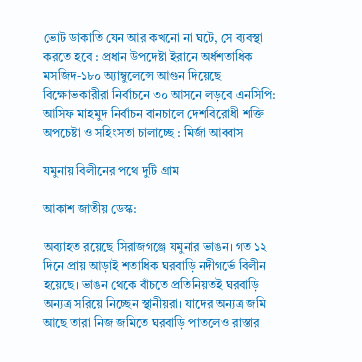ভোট ডাকাতি যেন আর কখনো না ঘটে, সে ব্যবস্থা করতে হবে : প্রধান উপদেষ্টা ইরানে অর্ধশতাধিক মসজিদ-১৮০ অ্যাম্বুলেন্সে আগুন দিয়েছে বিক্ষোভকারীরা নির্বাচনে ৩০ আসনে লড়বে এনসিপি: আসিফ মাহমুদ নির্বাচন বানচালে দেশবিরোধী শক্তি অপচেষ্টা ও সহিংসতা চালাচ্ছে : মির্জা আব্বাস

যমুনায় বিলীনের পথে দুটি গ্রাম

আকাশ জাতীয় ডেস্ক:

অব্যাহত রয়েছে সিরাজগঞ্জে যমুনার ভাঙন। গত ১২ দিনে প্রায় আড়াই শতাধিক ঘরবাড়ি নদীগর্ভে বিলীন হয়েছে। ভাঙন থেকে বাঁচতে প্রতিনিয়তই ঘরবাড়ি অন্যত্র সরিয়ে নিচ্ছেন স্থানীয়রা। যাদের অন্যত্র জমি আছে তারা নিজ জমিতে ঘরবাড়ি পাতলেও রাস্তার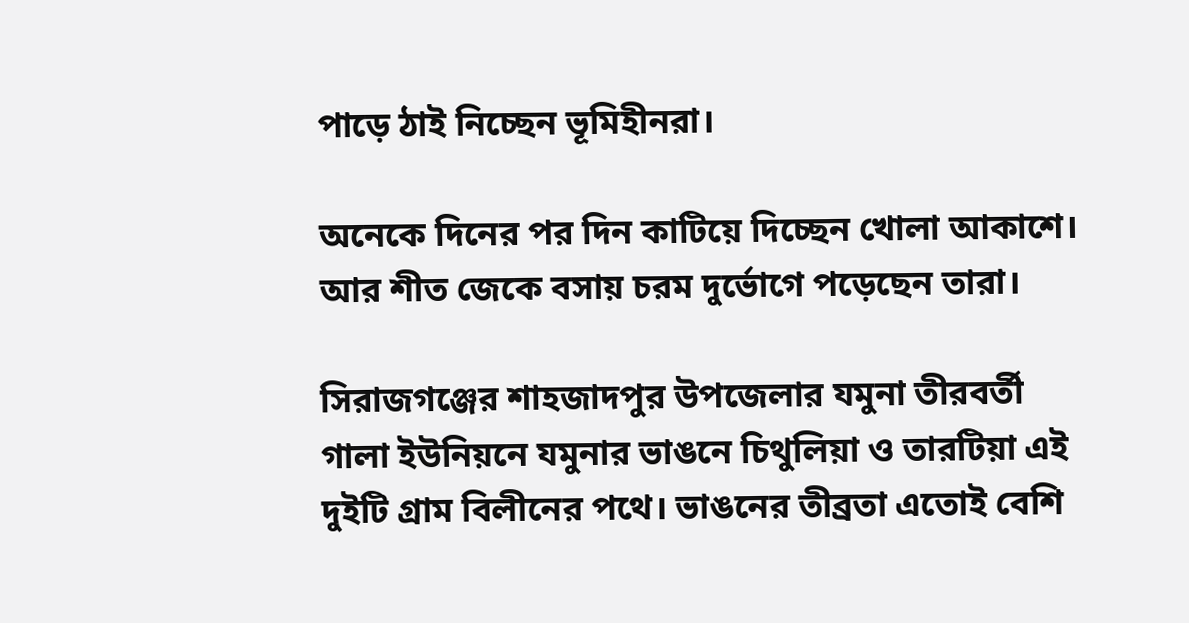পাড়ে ঠাই নিচ্ছেন ভূমিহীনরা।

অনেকে দিনের পর দিন কাটিয়ে দিচ্ছেন খোলা আকাশে। আর শীত জেকে বসায় চরম দুর্ভোগে পড়েছেন তারা।

সিরাজগঞ্জের শাহজাদপুর উপজেলার যমুনা তীরবর্তী গালা ইউনিয়নে যমুনার ভাঙনে চিথুলিয়া ও তারটিয়া এই দুইটি গ্রাম বিলীনের পথে। ভাঙনের তীব্রতা এতোই বেশি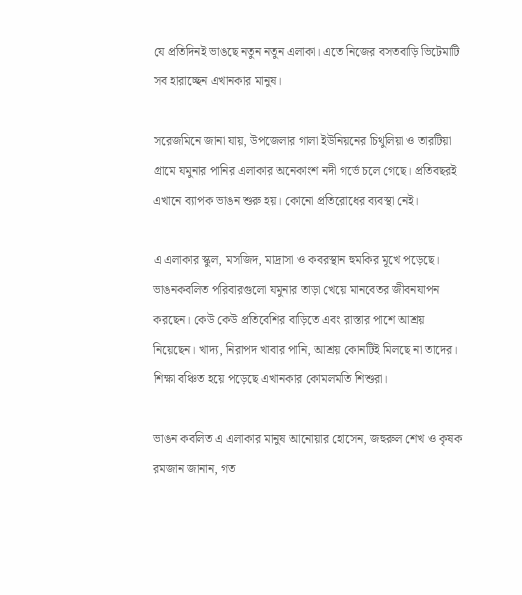যে প্রতিদিনই ভাঙছে নতুন নতুন এলাকা। এতে নিজের বসতবাড়ি ভিটেমাটি সব হারাচ্ছেন এখানকার মানুষ।

সরেজমিনে জানা যায়, উপজেলার গালা ইউনিয়নের চিথুলিয়া ও তারটিয়া গ্রামে যমুনার পানির এলাকার অনেকাংশ নদী গর্ভে চলে গেছে। প্রতিবছরই এখানে ব্যাপক ভাঙন শুরু হয়। কোনো প্রতিরোধের ব্যবস্থা নেই।

এ এলাকার স্কুল, মসজিদ, মাদ্রাসা ও কবরস্থান হুমকির মূখে পড়েছে। ভাঙনকবলিত পরিবারগুলো যমুনার তাড়া খেয়ে মানবেতর জীবনযাপন করছেন। কেউ কেউ প্রতিবেশির বাড়িতে এবং রাস্তার পাশে আশ্রয় নিয়েছেন। খাদ্য, নিরাপদ খাবার পানি, আশ্রয় কোনটিই মিলছে না তাদের। শিক্ষা বঞ্চিত হয়ে পড়েছে এখানকার কোমলমতি শিশুরা।

ভাঙন কবলিত এ এলাকার মানুষ আনোয়ার হোসেন, জহুরুল শেখ ও কৃষক রমজান জানান, গত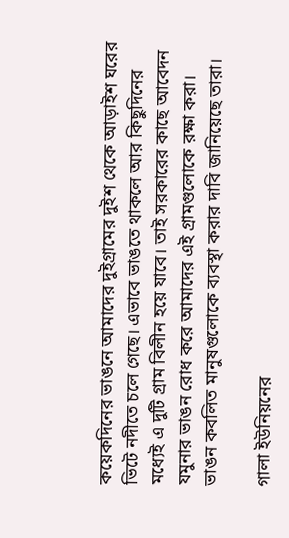কয়েকদিনের ভাঙনে আমাদের দুইগ্রামের দুইশ থেকে আড়াইশ ঘরের ভিটে নদীতে চলে গেছে। এভাবে ভাঙতে থাকলে আর কিছুদিনের মধ্যেই এ দুটি গ্রাম বিলীন হয়ে যাবে। তাই সরকারের কাছে আবেদন যমুনার ভাঙন রোধ করে আমাদের এই গ্রামগুলোকে রক্ষা করা। ভাঙন কবলিত মানুষগুলোকে ব্যবস্থা করার দাবি জানিয়েছে তারা।

গালা ইউনিয়নের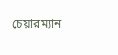চেয়ারম্যান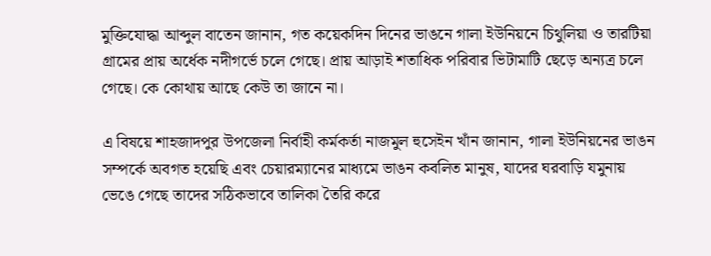মুক্তিযোদ্ধা আব্দুল বাতেন জানান, গত কয়েকদিন দিনের ভাঙনে গালা ইউনিয়নে চিথুলিয়া ও তারটিয়া গ্রামের প্রায় অর্ধেক নদীগর্ভে চলে গেছে। প্রায় আড়াই শতাধিক পরিবার ভিটামাটি ছেড়ে অন্যত্র চলে গেছে। কে কোথায় আছে কেউ তা জানে না।

এ বিষয়ে শাহজাদপুর উপজেলা নির্বাহী কর্মকর্তা নাজমুল হুসেইন খাঁন জানান, গালা ইউনিয়নের ভাঙন সম্পর্কে অবগত হয়েছি এবং চেয়ারম্যানের মাধ্যমে ভাঙন কবলিত মানুষ, যাদের ঘরবাড়ি যমুনায় ভেঙে গেছে তাদের সঠিকভাবে তালিকা তৈরি করে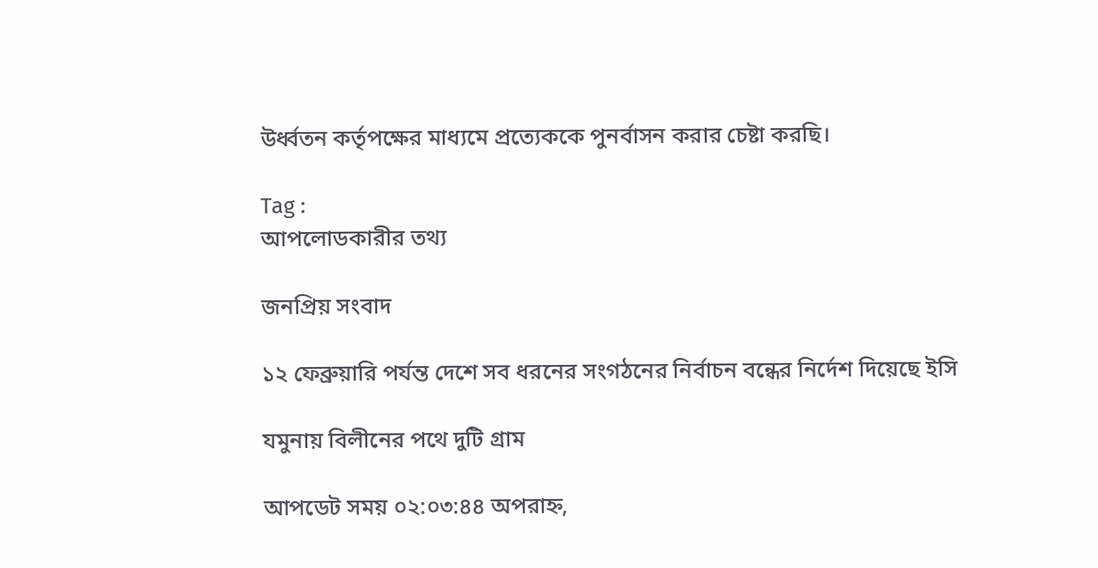উর্ধ্বতন কর্তৃপক্ষের মাধ্যমে প্রত্যেককে পুনর্বাসন করার চেষ্টা করছি।

Tag :
আপলোডকারীর তথ্য

জনপ্রিয় সংবাদ

১২ ফেব্রুয়ারি পর্যন্ত দেশে সব ধরনের সংগঠনের নির্বাচন বন্ধের নির্দেশ দিয়েছে ইসি

যমুনায় বিলীনের পথে দুটি গ্রাম

আপডেট সময় ০২:০৩:৪৪ অপরাহ্ন,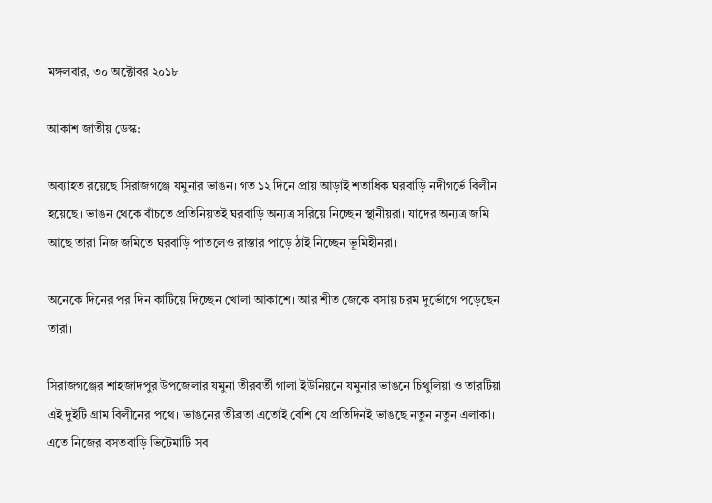মঙ্গলবার, ৩০ অক্টোবর ২০১৮

আকাশ জাতীয় ডেস্ক:

অব্যাহত রয়েছে সিরাজগঞ্জে যমুনার ভাঙন। গত ১২ দিনে প্রায় আড়াই শতাধিক ঘরবাড়ি নদীগর্ভে বিলীন হয়েছে। ভাঙন থেকে বাঁচতে প্রতিনিয়তই ঘরবাড়ি অন্যত্র সরিয়ে নিচ্ছেন স্থানীয়রা। যাদের অন্যত্র জমি আছে তারা নিজ জমিতে ঘরবাড়ি পাতলেও রাস্তার পাড়ে ঠাই নিচ্ছেন ভূমিহীনরা।

অনেকে দিনের পর দিন কাটিয়ে দিচ্ছেন খোলা আকাশে। আর শীত জেকে বসায় চরম দুর্ভোগে পড়েছেন তারা।

সিরাজগঞ্জের শাহজাদপুর উপজেলার যমুনা তীরবর্তী গালা ইউনিয়নে যমুনার ভাঙনে চিথুলিয়া ও তারটিয়া এই দুইটি গ্রাম বিলীনের পথে। ভাঙনের তীব্রতা এতোই বেশি যে প্রতিদিনই ভাঙছে নতুন নতুন এলাকা। এতে নিজের বসতবাড়ি ভিটেমাটি সব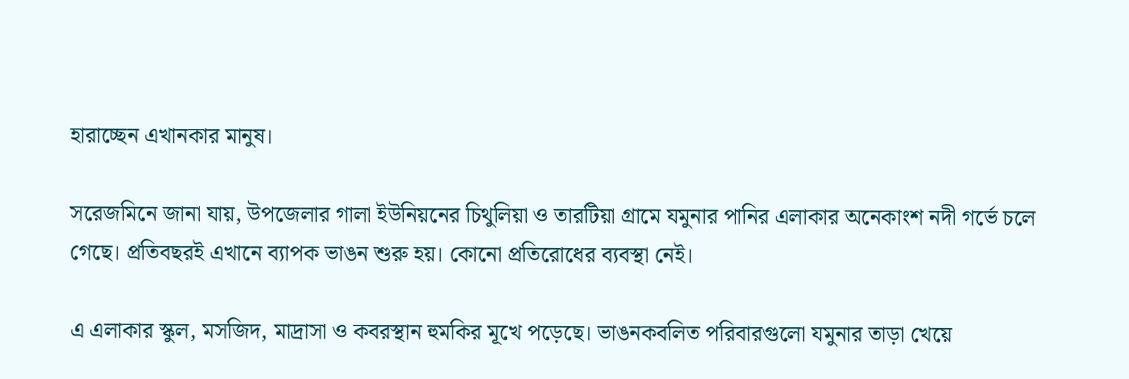হারাচ্ছেন এখানকার মানুষ।

সরেজমিনে জানা যায়, উপজেলার গালা ইউনিয়নের চিথুলিয়া ও তারটিয়া গ্রামে যমুনার পানির এলাকার অনেকাংশ নদী গর্ভে চলে গেছে। প্রতিবছরই এখানে ব্যাপক ভাঙন শুরু হয়। কোনো প্রতিরোধের ব্যবস্থা নেই।

এ এলাকার স্কুল, মসজিদ, মাদ্রাসা ও কবরস্থান হুমকির মূখে পড়েছে। ভাঙনকবলিত পরিবারগুলো যমুনার তাড়া খেয়ে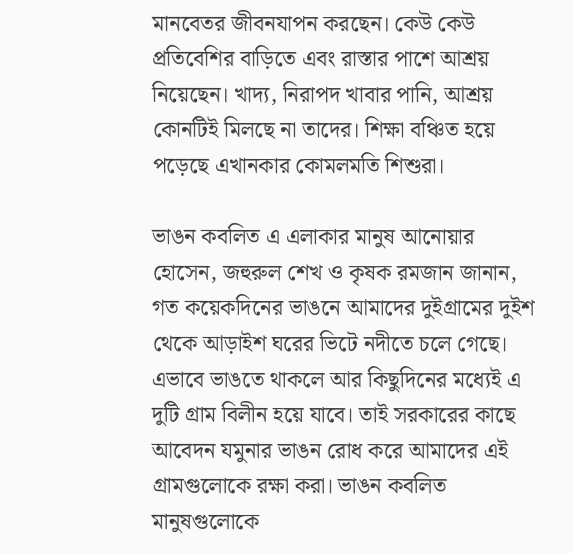মানবেতর জীবনযাপন করছেন। কেউ কেউ প্রতিবেশির বাড়িতে এবং রাস্তার পাশে আশ্রয় নিয়েছেন। খাদ্য, নিরাপদ খাবার পানি, আশ্রয় কোনটিই মিলছে না তাদের। শিক্ষা বঞ্চিত হয়ে পড়েছে এখানকার কোমলমতি শিশুরা।

ভাঙন কবলিত এ এলাকার মানুষ আনোয়ার হোসেন, জহুরুল শেখ ও কৃষক রমজান জানান, গত কয়েকদিনের ভাঙনে আমাদের দুইগ্রামের দুইশ থেকে আড়াইশ ঘরের ভিটে নদীতে চলে গেছে। এভাবে ভাঙতে থাকলে আর কিছুদিনের মধ্যেই এ দুটি গ্রাম বিলীন হয়ে যাবে। তাই সরকারের কাছে আবেদন যমুনার ভাঙন রোধ করে আমাদের এই গ্রামগুলোকে রক্ষা করা। ভাঙন কবলিত মানুষগুলোকে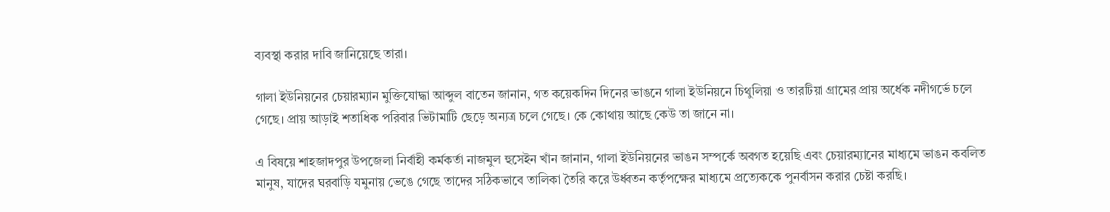ব্যবস্থা করার দাবি জানিয়েছে তারা।

গালা ইউনিয়নের চেয়ারম্যান মুক্তিযোদ্ধা আব্দুল বাতেন জানান, গত কয়েকদিন দিনের ভাঙনে গালা ইউনিয়নে চিথুলিয়া ও তারটিয়া গ্রামের প্রায় অর্ধেক নদীগর্ভে চলে গেছে। প্রায় আড়াই শতাধিক পরিবার ভিটামাটি ছেড়ে অন্যত্র চলে গেছে। কে কোথায় আছে কেউ তা জানে না।

এ বিষয়ে শাহজাদপুর উপজেলা নির্বাহী কর্মকর্তা নাজমুল হুসেইন খাঁন জানান, গালা ইউনিয়নের ভাঙন সম্পর্কে অবগত হয়েছি এবং চেয়ারম্যানের মাধ্যমে ভাঙন কবলিত মানুষ, যাদের ঘরবাড়ি যমুনায় ভেঙে গেছে তাদের সঠিকভাবে তালিকা তৈরি করে উর্ধ্বতন কর্তৃপক্ষের মাধ্যমে প্রত্যেককে পুনর্বাসন করার চেষ্টা করছি।